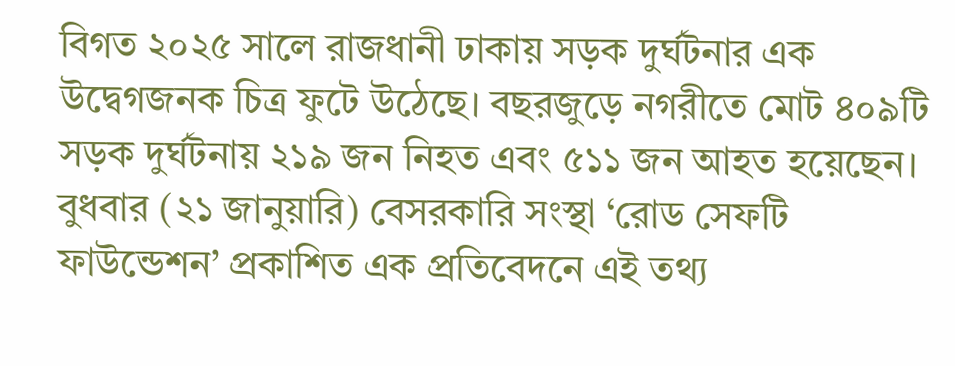বিগত ২০২৫ সালে রাজধানী ঢাকায় সড়ক দুর্ঘটনার এক উদ্বেগজনক চিত্র ফুটে উঠেছে। বছরজুড়ে নগরীতে মোট ৪০৯টি সড়ক দুর্ঘটনায় ২১৯ জন নিহত এবং ৫১১ জন আহত হয়েছেন।
বুধবার (২১ জানুয়ারি) বেসরকারি সংস্থা ‘রোড সেফটি ফাউন্ডেশন’ প্রকাশিত এক প্রতিবেদনে এই তথ্য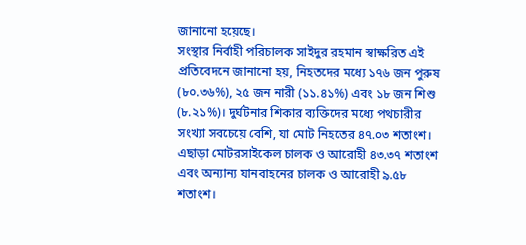জানানো হয়েছে।
সংস্থার নির্বাহী পরিচালক সাইদুর রহমান স্বাক্ষরিত এই প্রতিবেদনে জানানো হয়, নিহতদের মধ্যে ১৭৬ জন পুরুষ (৮০.৩৬%), ২৫ জন নারী (১১.৪১%) এবং ১৮ জন শিশু (৮.২১%)। দুর্ঘটনার শিকার ব্যক্তিদের মধ্যে পথচারীর সংখ্যা সবচেয়ে বেশি, যা মোট নিহতের ৪৭.০৩ শতাংশ। এছাড়া মোটরসাইকেল চালক ও আরোহী ৪৩.৩৭ শতাংশ এবং অন্যান্য যানবাহনের চালক ও আরোহী ৯.৫৮ শতাংশ।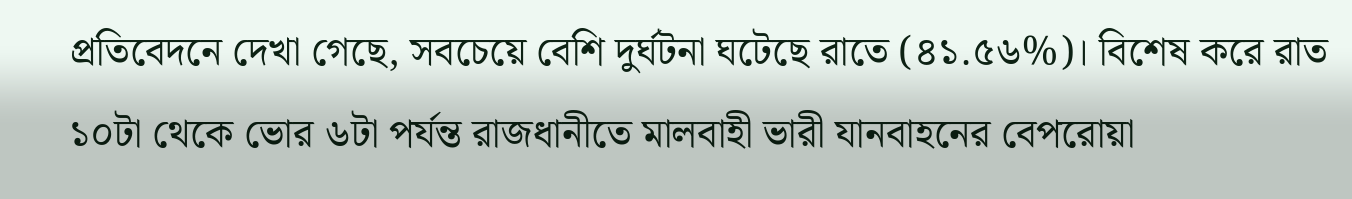প্রতিবেদনে দেখা গেছে, সবচেয়ে বেশি দুর্ঘটনা ঘটেছে রাতে (৪১.৫৬%)। বিশেষ করে রাত ১০টা থেকে ভোর ৬টা পর্যন্ত রাজধানীতে মালবাহী ভারী যানবাহনের বেপরোয়া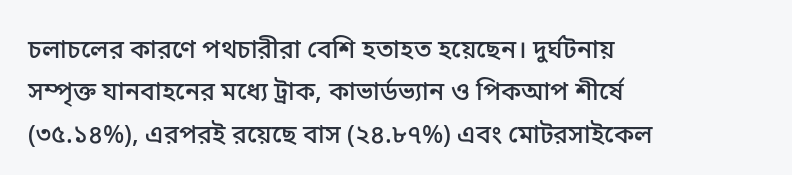চলাচলের কারণে পথচারীরা বেশি হতাহত হয়েছেন। দুর্ঘটনায় সম্পৃক্ত যানবাহনের মধ্যে ট্রাক, কাভার্ডভ্যান ও পিকআপ শীর্ষে (৩৫.১৪%), এরপরই রয়েছে বাস (২৪.৮৭%) এবং মোটরসাইকেল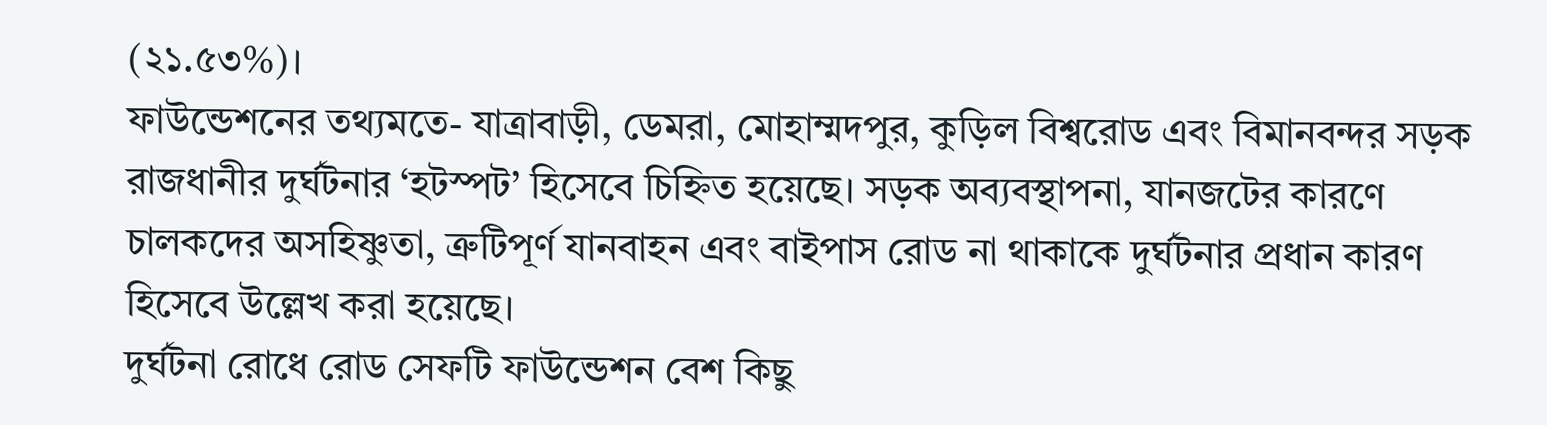(২১.৫৩%)।
ফাউন্ডেশনের তথ্যমতে- যাত্রাবাড়ী, ডেমরা, মোহাম্মদপুর, কুড়িল বিশ্বরোড এবং বিমানবন্দর সড়ক রাজধানীর দুর্ঘটনার ‘হটস্পট’ হিসেবে চিহ্নিত হয়েছে। সড়ক অব্যবস্থাপনা, যানজটের কারণে চালকদের অসহিষ্ণুতা, ত্রুটিপূর্ণ যানবাহন এবং বাইপাস রোড না থাকাকে দুর্ঘটনার প্রধান কারণ হিসেবে উল্লেখ করা হয়েছে।
দুর্ঘটনা রোধে রোড সেফটি ফাউন্ডেশন বেশ কিছু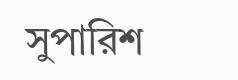সুপারিশ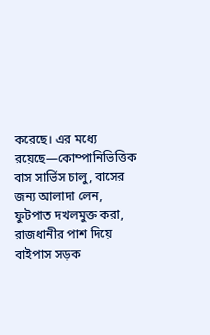করেছে। এর মধ্যে রয়েছে—কোম্পানিভিত্তিক বাস সার্ভিস চালু, বাসের জন্য আলাদা লেন, ফুটপাত দখলমুক্ত করা, রাজধানীর পাশ দিয়ে বাইপাস সড়ক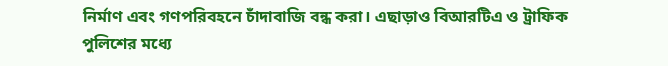নির্মাণ এবং গণপরিবহনে চাঁদাবাজি বন্ধ করা। এছাড়াও বিআরটিএ ও ট্রাফিক পুলিশের মধ্যে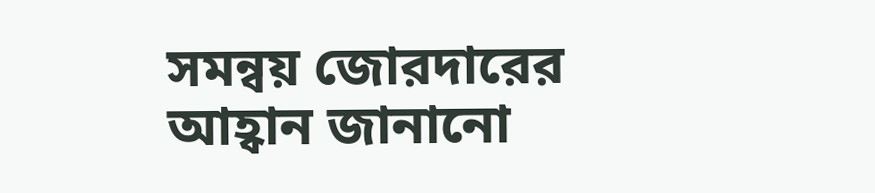সমন্বয় জোরদারের আহ্বান জানানো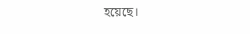হয়েছে।